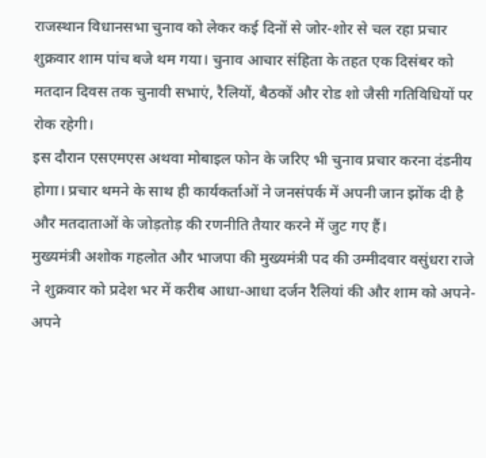राजस्थान विधानसभा चुनाव को लेकर कई दिनों से जोर-शोर से चल रहा प्रचार शुक्रवार शाम पांच बजे थम गया। चुनाव आचार संहिता के तहत एक दिसंबर को मतदान दिवस तक चुनावी सभाएं, रैलियों, बैठकों और रोड शो जैसी गतिविधियों पर रोक रहेगी।
इस दौरान एसएमएस अथवा मोबाइल फोन के जरिए भी चुनाव प्रचार करना दंडनीय होगा। प्रचार थमने के साथ ही कार्यकर्ताओं ने जनसंपर्क में अपनी जान झोंक दी है और मतदाताओं के जोड़तोड़ की रणनीति तैयार करने में जुट गए हैं।
मुख्यमंत्री अशोक गहलोत और भाजपा की मुख्यमंत्री पद की उम्मीदवार वसुंधरा राजे ने शुक्रवार को प्रदेश भर में करीब आधा-आधा दर्जन रैलियां की और शाम को अपने-अपने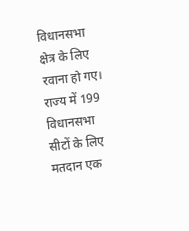विधानसभा क्षेत्र के लिए रवाना हो गए।
राज्य में 199 विधानसभा सीटों के लिए मतदान एक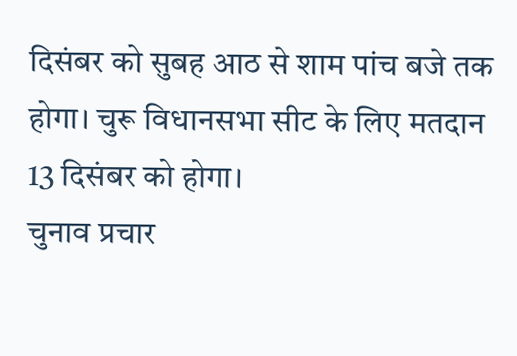दिसंबर को सुबह आठ से शाम पांच बजे तक होगा। चुरू विधानसभा सीट के लिए मतदान 13 दिसंबर को होगा।
चुनाव प्रचार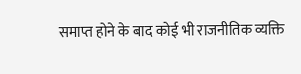समाप्त होने के बाद कोई भी राजनीतिक व्यक्ति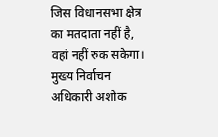जिस विधानसभा क्षेत्र का मतदाता नहीं है, वहां नहीं रुक सकेगा। मुख्य निर्वाचन अधिकारी अशोक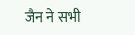जैन ने सभी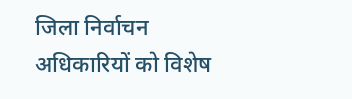जिला निर्वाचन अधिकारियों को विशेष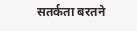सतर्कता बरतने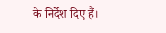के निर्देश दिए हैं।